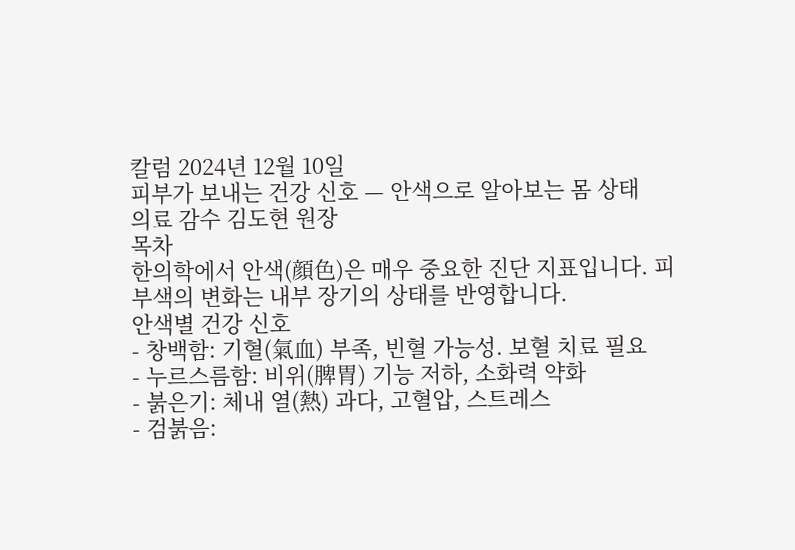칼럼 2024년 12월 10일
피부가 보내는 건강 신호 — 안색으로 알아보는 몸 상태
의료 감수 김도현 원장
목차
한의학에서 안색(顔色)은 매우 중요한 진단 지표입니다. 피부색의 변화는 내부 장기의 상태를 반영합니다.
안색별 건강 신호
- 창백함: 기혈(氣血) 부족, 빈혈 가능성. 보혈 치료 필요
- 누르스름함: 비위(脾胃) 기능 저하, 소화력 약화
- 붉은기: 체내 열(熱) 과다, 고혈압, 스트레스
- 검붉음: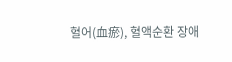혈어(血瘀), 혈액순환 장애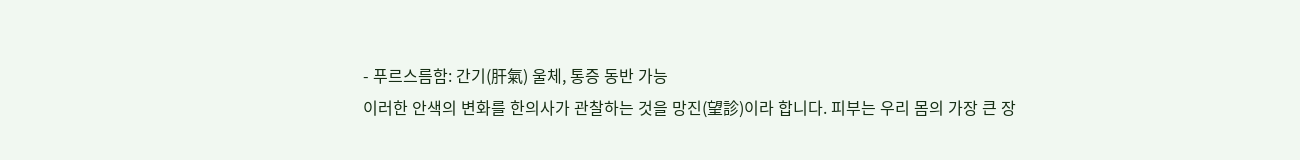- 푸르스름함: 간기(肝氣) 울체, 통증 동반 가능
이러한 안색의 변화를 한의사가 관찰하는 것을 망진(望診)이라 합니다. 피부는 우리 몸의 가장 큰 장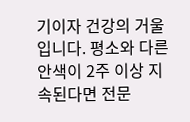기이자 건강의 거울입니다. 평소와 다른 안색이 2주 이상 지속된다면 전문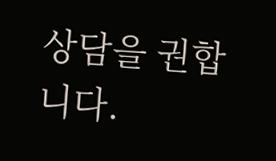상담을 권합니다.